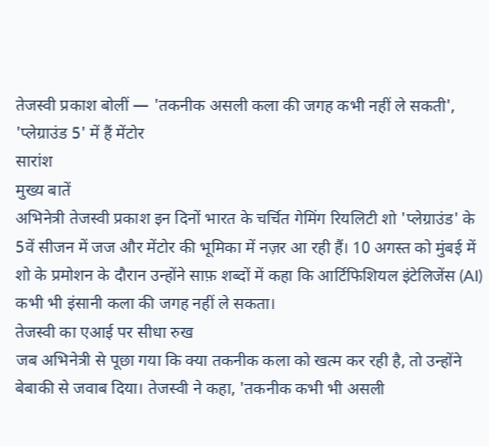तेजस्वी प्रकाश बोलीं — 'तकनीक असली कला की जगह कभी नहीं ले सकती', 'प्लेग्राउंड 5' में हैं मेंटोर
सारांश
मुख्य बातें
अभिनेत्री तेजस्वी प्रकाश इन दिनों भारत के चर्चित गेमिंग रियलिटी शो 'प्लेग्राउंड' के 5वें सीजन में जज और मेंटोर की भूमिका में नज़र आ रही हैं। 10 अगस्त को मुंबई में शो के प्रमोशन के दौरान उन्होंने साफ़ शब्दों में कहा कि आर्टिफिशियल इंटेलिजेंस (AI) कभी भी इंसानी कला की जगह नहीं ले सकता।
तेजस्वी का एआई पर सीधा रुख
जब अभिनेत्री से पूछा गया कि क्या तकनीक कला को खत्म कर रही है, तो उन्होंने बेबाकी से जवाब दिया। तेजस्वी ने कहा, 'तकनीक कभी भी असली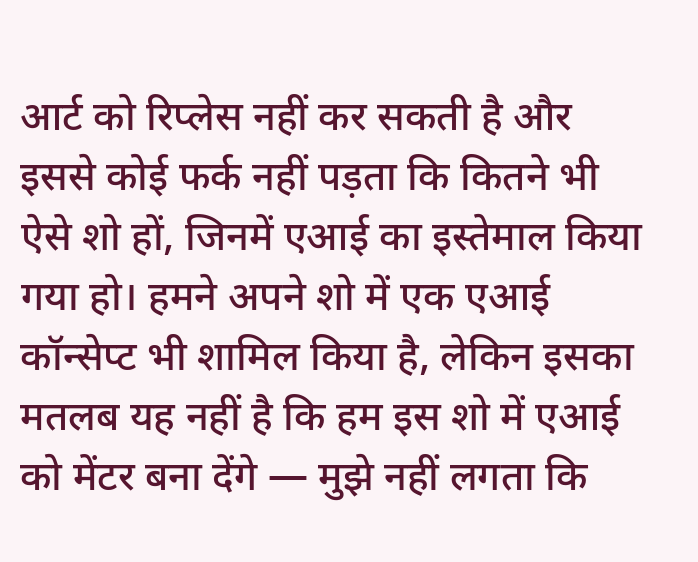आर्ट को रिप्लेस नहीं कर सकती है और इससे कोई फर्क नहीं पड़ता कि कितने भी ऐसे शो हों, जिनमें एआई का इस्तेमाल किया गया हो। हमने अपने शो में एक एआई कॉन्सेप्ट भी शामिल किया है, लेकिन इसका मतलब यह नहीं है कि हम इस शो में एआई को मेंटर बना देंगे — मुझे नहीं लगता कि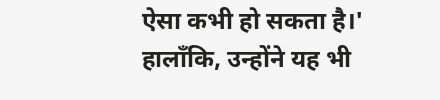ऐसा कभी हो सकता है।'
हालाँकि, उन्होंने यह भी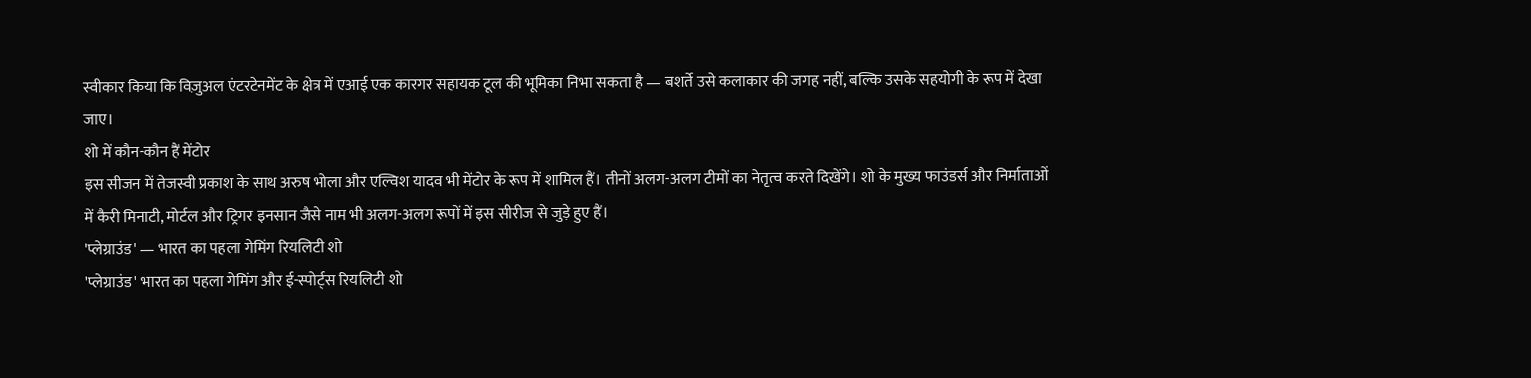स्वीकार किया कि विज़ुअल एंटरटेनमेंट के क्षेत्र में एआई एक कारगर सहायक टूल की भूमिका निभा सकता है — बशर्ते उसे कलाकार की जगह नहीं, बल्कि उसके सहयोगी के रूप में देखा जाए।
शो में कौन-कौन हैं मेंटोर
इस सीजन में तेजस्वी प्रकाश के साथ अरुष भोला और एल्विश यादव भी मेंटोर के रूप में शामिल हैं। तीनों अलग-अलग टीमों का नेतृत्व करते दिखेंगे। शो के मुख्य फाउंडर्स और निर्माताओं में कैरी मिनाटी, मोर्टल और ट्रिगर इनसान जैसे नाम भी अलग-अलग रूपों में इस सीरीज से जुड़े हुए हैं।
'प्लेग्राउंड' — भारत का पहला गेमिंग रियलिटी शो
'प्लेग्राउंड' भारत का पहला गेमिंग और ई-स्पोर्ट्स रियलिटी शो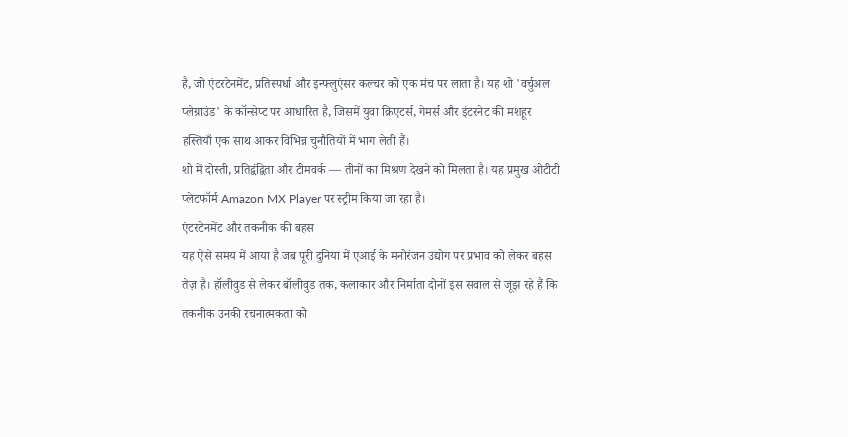है, जो एंटरटेनमेंट, प्रतिस्पर्धा और इन्फ्लुएंसर कल्चर को एक मंच पर लाता है। यह शो 'वर्चुअल प्लेग्राउंड' के कॉन्सेप्ट पर आधारित है, जिसमें युवा क्रिएटर्स, गेमर्स और इंटरनेट की मशहूर हस्तियाँ एक साथ आकर विभिन्न चुनौतियों में भाग लेती हैं।
शो में दोस्ती, प्रतिद्वंद्विता और टीमवर्क — तीनों का मिश्रण देखने को मिलता है। यह प्रमुख ओटीटी प्लेटफॉर्म Amazon MX Player पर स्ट्रीम किया जा रहा है।
एंटरटेनमेंट और तकनीक की बहस
यह ऐसे समय में आया है जब पूरी दुनिया में एआई के मनोरंजन उद्योग पर प्रभाव को लेकर बहस तेज़ है। हॉलीवुड से लेकर बॉलीवुड तक, कलाकार और निर्माता दोनों इस सवाल से जूझ रहे हैं कि तकनीक उनकी रचनात्मकता को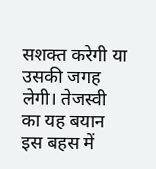सशक्त करेगी या उसकी जगह लेगी। तेजस्वी का यह बयान इस बहस में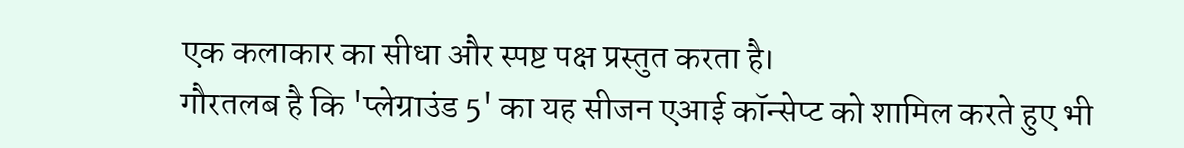एक कलाकार का सीधा और स्पष्ट पक्ष प्रस्तुत करता है।
गौरतलब है कि 'प्लेग्राउंड 5' का यह सीजन एआई कॉन्सेप्ट को शामिल करते हुए भी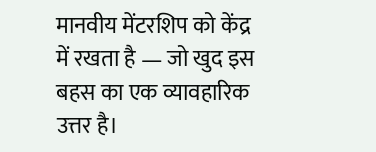मानवीय मेंटरशिप को केंद्र में रखता है — जो खुद इस बहस का एक व्यावहारिक उत्तर है।